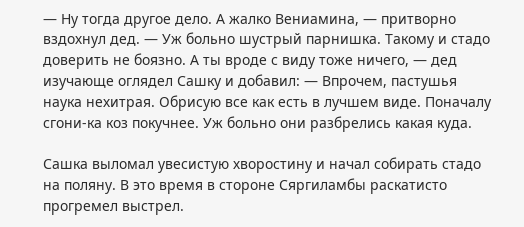— Ну тогда другое дело. А жалко Вениамина, — притворно вздохнул дед. — Уж больно шустрый парнишка. Такому и стадо доверить не боязно. А ты вроде с виду тоже ничего, — дед изучающе оглядел Сашку и добавил: — Впрочем, пастушья наука нехитрая. Обрисую все как есть в лучшем виде. Поначалу сгони-ка коз покучнее. Уж больно они разбрелись какая куда.

Сашка выломал увесистую хворостину и начал собирать стадо на поляну. В это время в стороне Сяргиламбы раскатисто прогремел выстрел.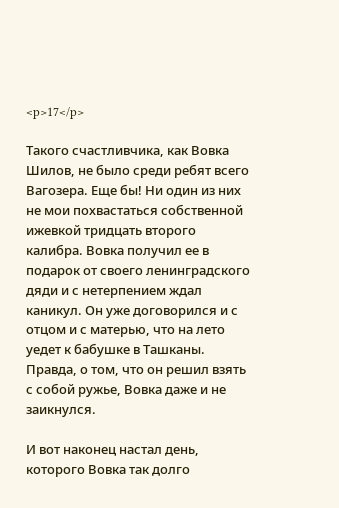<p>17</p>

Такого счастливчика, как Вовка Шилов, не было среди ребят всего Вагозера. Еще бы! Ни один из них не мои похвастаться собственной ижевкой тридцать второго калибра. Вовка получил ее в подарок от своего ленинградского дяди и с нетерпением ждал каникул. Он уже договорился и с отцом и с матерью, что на лето уедет к бабушке в Ташканы. Правда, о том, что он решил взять с собой ружье, Вовка даже и не заикнулся.

И вот наконец настал день, которого Вовка так долго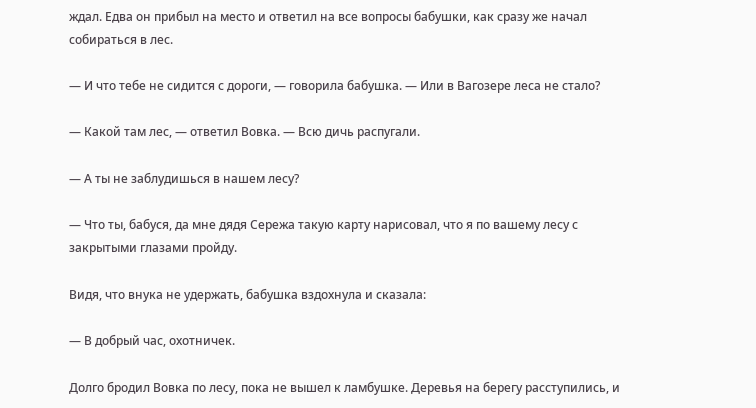ждал. Едва он прибыл на место и ответил на все вопросы бабушки, как сразу же начал собираться в лес.

— И что тебе не сидится с дороги, — говорила бабушка. — Или в Вагозере леса не стало?

— Какой там лес, — ответил Вовка. — Всю дичь распугали.

— А ты не заблудишься в нашем лесу?

— Что ты, бабуся, да мне дядя Сережа такую карту нарисовал, что я по вашему лесу с закрытыми глазами пройду.

Видя, что внука не удержать, бабушка вздохнула и сказала:

— В добрый час, охотничек.

Долго бродил Вовка по лесу, пока не вышел к ламбушке. Деревья на берегу расступились, и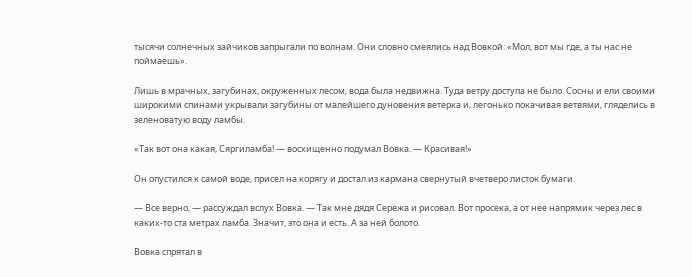тысячи солнечных зайчиков запрыгали по волнам. Они словно смеялись над Вовкой: «Мол, вот мы где, а ты нас не поймаешь».

Лишь в мрачных, загубинах, окруженных лесом, вода была недвижна. Туда ветру доступа не было. Сосны и ели своими широкими спинами укрывали загубины от малейшего дуновения ветерка и, легонько покачивая ветвями, гляделись в зеленоватую воду ламбы.

«Так вот она какая, Сяргиламба! — восхищенно подумал Вовка. — Красивая!»

Он опустился к самой воде, присел на корягу и достал из кармана свернутый вчетверо листок бумаги.

— Все верно, — рассуждал вслух Вовка. — Так мне дядя Сережа и рисовал. Вот просека, а от нее напрямик через лес в каких-то ста метрах ламба. Значит, это она и есть. А за ней болото.

Вовка спрятал в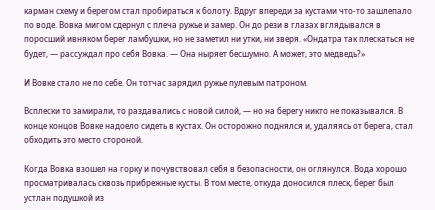карман схему и берегом стал пробираться к болоту. Вдруг впереди за кустами что-то зашлепало по воде. Вовка мигом сдернул с плеча ружье и замер. Он до рези в глазах вглядывался в поросший ивняком берег ламбушки, но не заметил ни утки, ни зверя. «Ондатра так плескаться не будет, — рассуждал про себя Вовка. — Она ныряет бесшумно. А может, это медведь?»

И Вовке стало не по себе. Он тотчас зарядил ружье пулевым патроном.

Всплески то замирали, то раздавались с новой силой, — но на берегу никто не показывался. В конце концов Вовке надоело сидеть в кустах. Он осторожно поднялся и, удаляясь от берега, стал обходить это место стороной.

Когда Вовка взошел на горку и почувствовал себя в безопасности, он оглянулся. Вода хорошо просматривалась сквозь прибрежные кусты. В том месте, откуда доносился плеск, берег был устлан подушкой из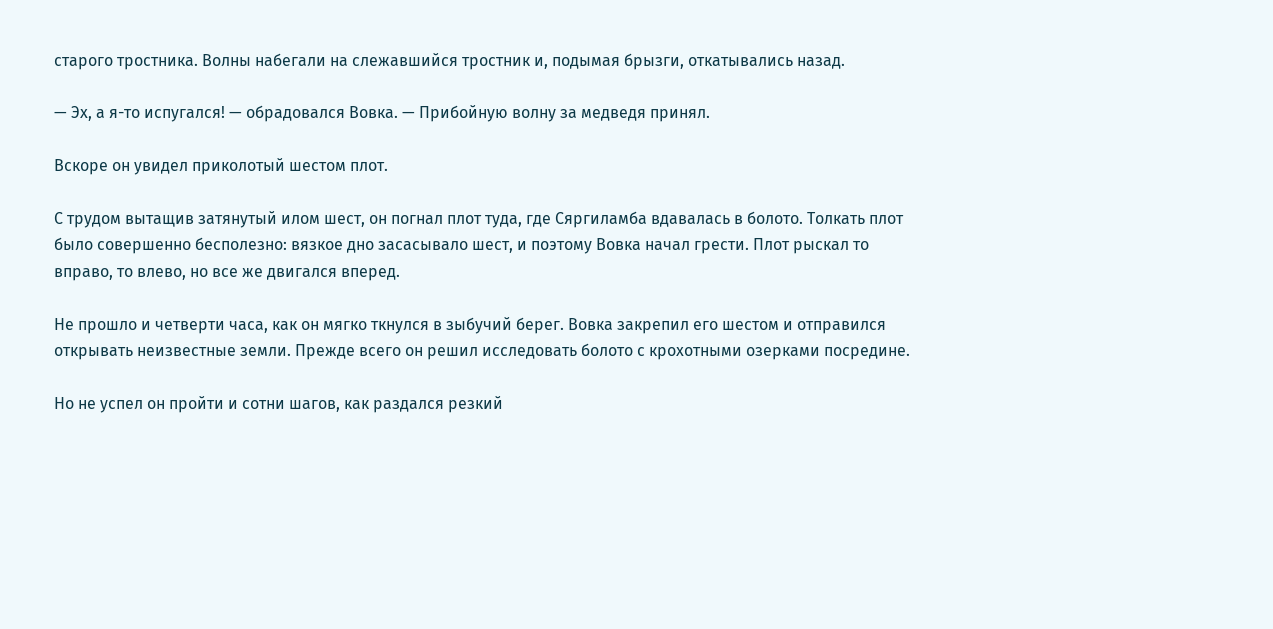старого тростника. Волны набегали на слежавшийся тростник и, подымая брызги, откатывались назад.

— Эх, а я-то испугался! — обрадовался Вовка. — Прибойную волну за медведя принял.

Вскоре он увидел приколотый шестом плот.

С трудом вытащив затянутый илом шест, он погнал плот туда, где Сяргиламба вдавалась в болото. Толкать плот было совершенно бесполезно: вязкое дно засасывало шест, и поэтому Вовка начал грести. Плот рыскал то вправо, то влево, но все же двигался вперед.

Не прошло и четверти часа, как он мягко ткнулся в зыбучий берег. Вовка закрепил его шестом и отправился открывать неизвестные земли. Прежде всего он решил исследовать болото с крохотными озерками посредине.

Но не успел он пройти и сотни шагов, как раздался резкий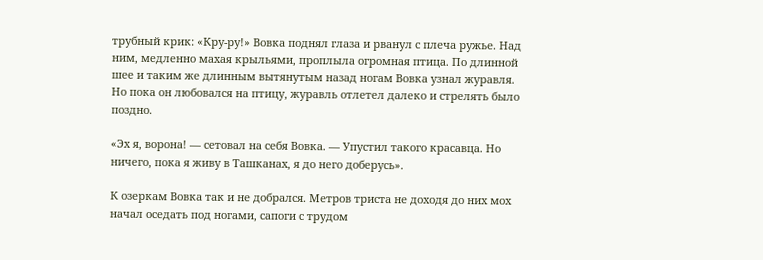трубный крик: «Кру-ру!» Вовка поднял глаза и рванул с плеча ружье. Над ним, медленно махая крыльями, проплыла огромная птица. По длинной шее и таким же длинным вытянутым назад ногам Вовка узнал журавля. Но пока он любовался на птицу, журавль отлетел далеко и стрелять было поздно.

«Эх я, ворона! — сетовал на себя Вовка. — Упустил такого красавца. Но ничего, пока я живу в Ташканах, я до него доберусь».

К озеркам Вовка так и не добрался. Метров триста не доходя до них мох начал оседать под ногами, сапоги с трудом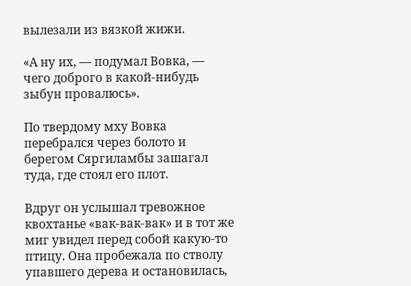вылезали из вязкой жижи.

«А ну их, — подумал Вовка, — чего доброго в какой-нибудь зыбун провалюсь».

По твердому мху Вовка перебрался через болото и берегом Сяргиламбы зашагал туда, где стоял его плот.

Вдруг он услышал тревожное квохтанье «вак-вак-вак» и в тот же миг увидел перед собой какую-то птицу. Она пробежала по стволу упавшего дерева и остановилась,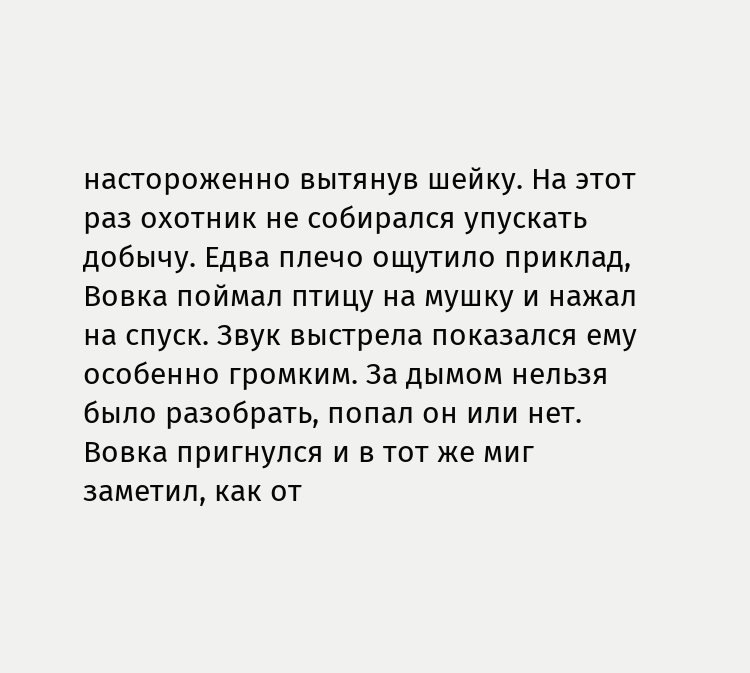настороженно вытянув шейку. На этот раз охотник не собирался упускать добычу. Едва плечо ощутило приклад, Вовка поймал птицу на мушку и нажал на спуск. Звук выстрела показался ему особенно громким. За дымом нельзя было разобрать, попал он или нет. Вовка пригнулся и в тот же миг заметил, как от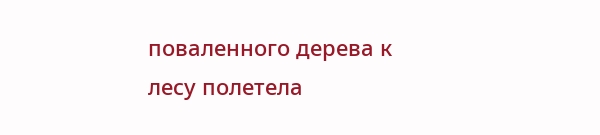поваленного дерева к лесу полетела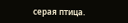серая птица.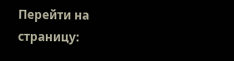Перейти на страницу: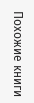Похожие книги